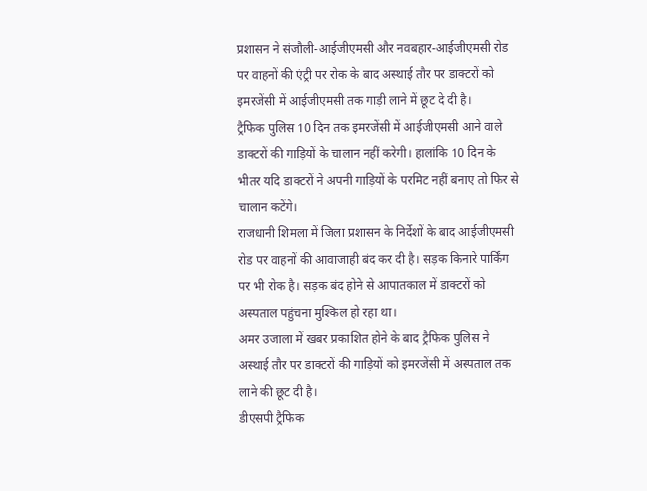प्रशासन ने संजौली-आईजीएमसी और नवबहार-आईजीएमसी रोड पर वाहनों की एंट्री पर रोक के बाद अस्थाई तौर पर डाक्टरों को इमरजेंसी में आईजीएमसी तक गाड़ी लाने में छूट दे दी है।
ट्रैफिक पुलिस 10 दिन तक इमरजेंसी में आईजीएमसी आने वाले डाक्टरों की गाड़ियों के चालान नहीं करेगी। हालांकि 10 दिन के भीतर यदि डाक्टरों ने अपनी गाड़ियों के परमिट नहीं बनाए तो फिर से चालान कटेंगे।
राजधानी शिमला में जिला प्रशासन के निर्देशों के बाद आईजीएमसी रोड पर वाहनों की आवाजाही बंद कर दी है। सड़क किनारे पार्किंग पर भी रोक है। सड़क बंद होने से आपातकाल में डाक्टरों को अस्पताल पहुंचना मुश्किल हो रहा था।
अमर उजाला में खबर प्रकाशित होने के बाद ट्रैफिक पुलिस ने अस्थाई तौर पर डाक्टरों की गाड़ियों को इमरजेंसी में अस्पताल तक लाने की छूट दी है।
डीएसपी ट्रैफिक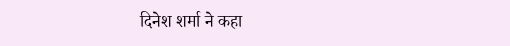दिनेश शर्मा ने कहा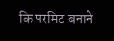कि परमिट बनाने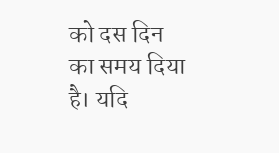को दस दिन का समय दिया है। यदि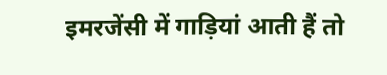इमरजेंसी में गाड़ियां आती हैं तो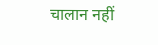चालान नहीं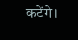कटेंगे।